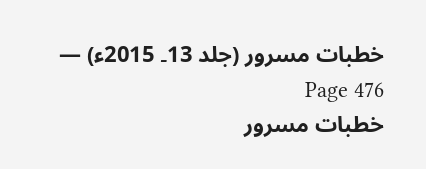خطبات مسرور (جلد 13۔ 2015ء) — Page 476
خطبات مسرور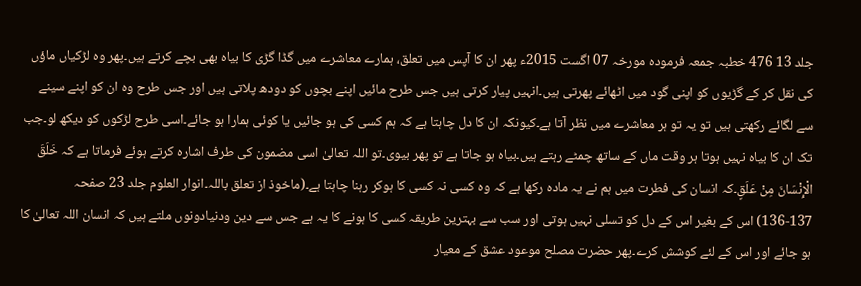جلد 13 476 خطبہ جمعہ فرمودہ مورخہ 07 اگست 2015ء پھر ان کا آپس میں تعلق، ہمارے معاشرے میں گڈا گڑی کا بیاہ بھی بچے کرتے ہیں۔پھر وہ لڑکیاں ماؤں کی نقل کر کے گڑیوں کو اپنی گود میں اٹھائے پھرتی ہیں۔انہیں پیار کرتی ہیں جس طرح مائیں اپنے بچوں کو دودھ پلاتی ہیں اور جس طرح وہ ان کو اپنے سینے سے لگائے رکھتی ہیں تو یہ تو ہر معاشرے میں نظر آتا ہے۔کیونکہ ان کا دل چاہتا ہے کہ ہم کسی کی ہو جائیں یا کوئی ہمارا ہو جائے۔اسی طرح لڑکوں کو دیکھ لو۔جب تک ان کا بیاہ نہیں ہوتا ہر وقت ماں کے ساتھ چمٹے رہتے ہیں۔بیاہ ہو جاتا ہے تو پھر بیوی۔تو اللہ تعالیٰ اسی مضمون کی طرف اشارہ کرتے ہوئے فرماتا ہے کہ خَلَقَ الْإِنْسَانَ مِنْ عَلَقٍ۔کہ انسان کی فطرت میں ہم نے یہ مادہ رکھا ہے کہ وہ کسی نہ کسی کا ہوکر رہنا چاہتا ہے۔(ماخوذ از تعلق باللہ۔انوار العلوم جلد 23 صفحہ 137-136) اس کے بغیر اس کے دل کو تسلی نہیں ہوتی اور سب سے بہترین طریقہ کسی کا ہونے کا یہ ہے جس سے دین ودنیادونوں ملتے ہیں کہ انسان اللہ تعالیٰ کا ہو جائے اور اس کے لئے کوشش کرے۔پھر حضرت مصلح موعود عشق کے معیار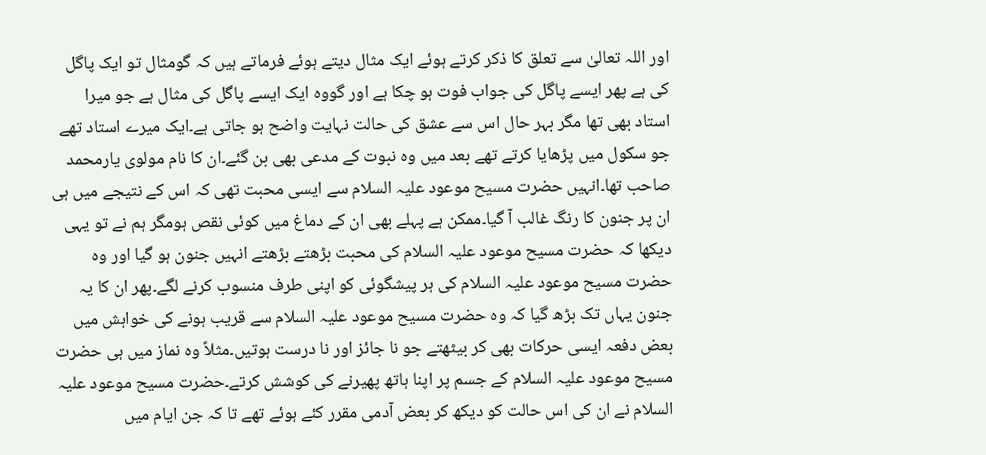اور اللہ تعالیٰ سے تعلق کا ذکر کرتے ہوئے ایک مثال دیتے ہوئے فرماتے ہیں کہ گومثال تو ایک پاگل کی ہے پھر ایسے پاگل کی جواب فوت ہو چکا ہے اور گووہ ایک ایسے پاگل کی مثال ہے جو میرا استاد بھی تھا مگر بہر حال اس سے عشق کی حالت نہایت واضح ہو جاتی ہے۔ایک میرے استاد تھے جو سکول میں پڑھایا کرتے تھے بعد میں وہ نبوت کے مدعی بھی بن گئے۔ان کا نام مولوی یارمحمد صاحب تھا۔انہیں حضرت مسیح موعود علیہ السلام سے ایسی محبت تھی کہ اس کے نتیجے میں ہی ان پر جنون کا رنگ غالب آ گیا۔ممکن ہے پہلے بھی ان کے دماغ میں کوئی نقص ہومگر ہم نے تو یہی دیکھا کہ حضرت مسیح موعود علیہ السلام کی محبت بڑھتے بڑھتے انہیں جنون ہو گیا اور وہ حضرت مسیح موعود علیہ السلام کی ہر پیشگوئی کو اپنی طرف منسوب کرنے لگے۔پھر ان کا یہ جنون یہاں تک بڑھ گیا کہ وہ حضرت مسیح موعود علیہ السلام سے قریب ہونے کی خواہش میں بعض دفعہ ایسی حرکات بھی کر بیٹھتے جو نا جائز اور نا درست ہوتیں۔مثلاً وہ نماز میں ہی حضرت مسیح موعود علیہ السلام کے جسم پر اپنا ہاتھ پھیرنے کی کوشش کرتے۔حضرت مسیح موعود علیہ السلام نے ان کی اس حالت کو دیکھ کر بعض آدمی مقرر کئے ہوئے تھے تا کہ جن ایام میں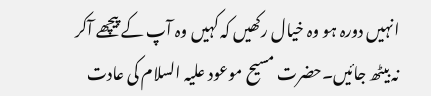انہیں دورہ ہو وہ خیال رکھیں کہ کہیں وہ آپ کے پیچھے آکر نہ بیٹھ جائیں۔حضرت مسیح موعود علیہ السلام کی عادت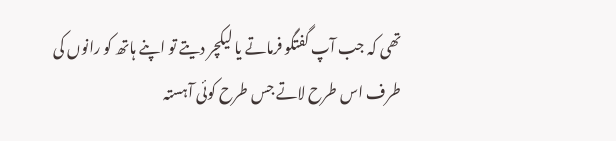تھی کہ جب آپ گفتگو فرماتے یا لیکچر دیتے تو اپنے ہاتھ کو رانوں کی طرف اس طرح لاتے جس طرح کوئی آہستہ